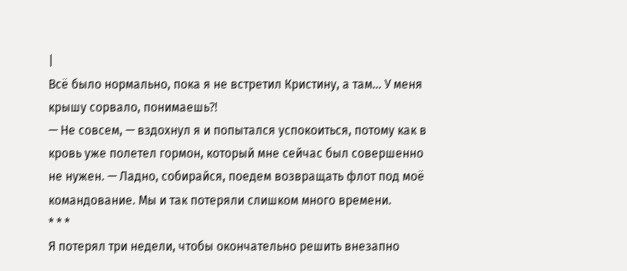|
Всё было нормально, пока я не встретил Кристину, а там… У меня крышу сорвало, понимаешь⁈
— Не совсем, — вздохнул я и попытался успокоиться, потому как в кровь уже полетел гормон, который мне сейчас был совершенно не нужен. — Ладно, собирайся, поедем возвращать флот под моё командование. Мы и так потеряли слишком много времени.
* * *
Я потерял три недели, чтобы окончательно решить внезапно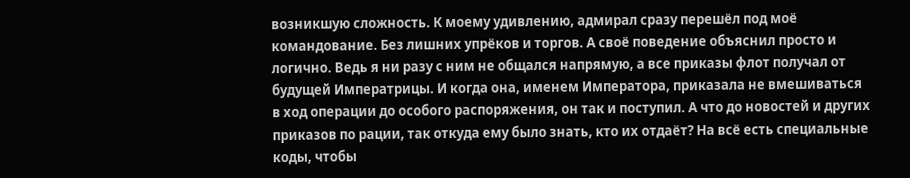возникшую сложность. К моему удивлению, адмирал сразу перешёл под моё командование. Без лишних упрёков и торгов. А своё поведение объяснил просто и логично. Ведь я ни разу с ним не общался напрямую, а все приказы флот получал от будущей Императрицы. И когда она, именем Императора, приказала не вмешиваться в ход операции до особого распоряжения, он так и поступил. А что до новостей и других приказов по рации, так откуда ему было знать, кто их отдаёт? На всё есть специальные коды, чтобы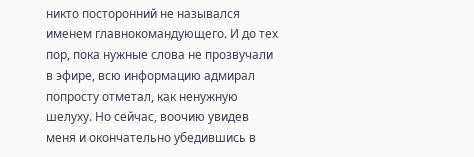никто посторонний не назывался именем главнокомандующего. И до тех пор, пока нужные слова не прозвучали в эфире, всю информацию адмирал попросту отметал, как ненужную шелуху. Но сейчас, воочию увидев меня и окончательно убедившись в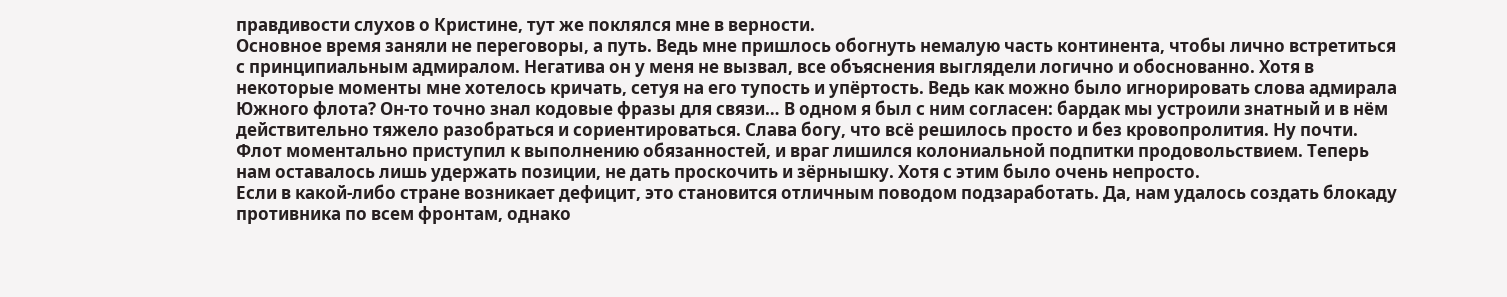правдивости слухов о Кристине, тут же поклялся мне в верности.
Основное время заняли не переговоры, а путь. Ведь мне пришлось обогнуть немалую часть континента, чтобы лично встретиться с принципиальным адмиралом. Негатива он у меня не вызвал, все объяснения выглядели логично и обоснованно. Хотя в некоторые моменты мне хотелось кричать, сетуя на его тупость и упёртость. Ведь как можно было игнорировать слова адмирала Южного флота? Он-то точно знал кодовые фразы для связи… В одном я был с ним согласен: бардак мы устроили знатный и в нём действительно тяжело разобраться и сориентироваться. Слава богу, что всё решилось просто и без кровопролития. Ну почти.
Флот моментально приступил к выполнению обязанностей, и враг лишился колониальной подпитки продовольствием. Теперь нам оставалось лишь удержать позиции, не дать проскочить и зёрнышку. Хотя с этим было очень непросто.
Если в какой-либо стране возникает дефицит, это становится отличным поводом подзаработать. Да, нам удалось создать блокаду противника по всем фронтам, однако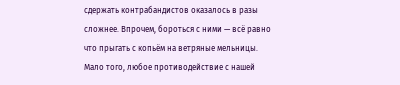сдержать контрабандистов оказалось в разы сложнее. Впрочем, бороться с ними — всё равно что прыгать с копьём на ветряные мельницы. Мало того, любое противодействие с нашей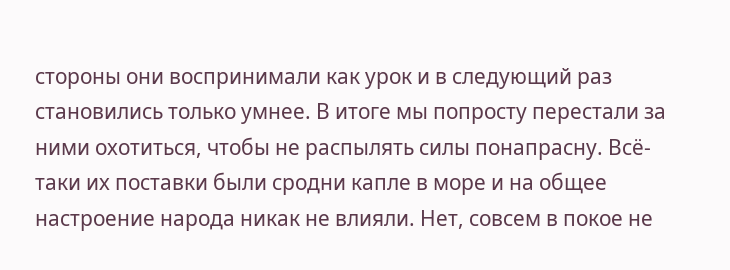стороны они воспринимали как урок и в следующий раз становились только умнее. В итоге мы попросту перестали за ними охотиться, чтобы не распылять силы понапрасну. Всё-таки их поставки были сродни капле в море и на общее настроение народа никак не влияли. Нет, совсем в покое не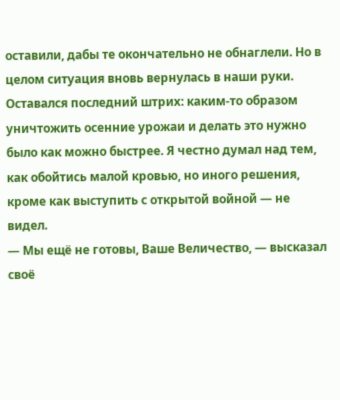оставили, дабы те окончательно не обнаглели. Но в целом ситуация вновь вернулась в наши руки.
Оставался последний штрих: каким-то образом уничтожить осенние урожаи и делать это нужно было как можно быстрее. Я честно думал над тем, как обойтись малой кровью, но иного решения, кроме как выступить с открытой войной — не видел.
— Мы ещё не готовы, Ваше Величество, — высказал своё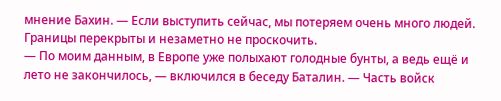мнение Бахин. — Если выступить сейчас, мы потеряем очень много людей. Границы перекрыты и незаметно не проскочить.
— По моим данным, в Европе уже полыхают голодные бунты, а ведь ещё и лето не закончилось, — включился в беседу Баталин. — Часть войск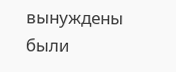вынуждены были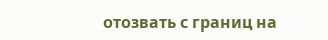отозвать с границ на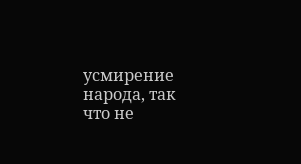усмирение народа, так что не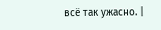всё так ужасно. |